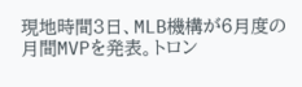現地時間3日、MLB機構が6月度の月間MVPを発表。トロン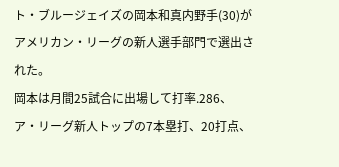ト・ブルージェイズの岡本和真内野手(30)がアメリカン・リーグの新人選手部門で選出された。
岡本は月間25試合に出場して打率.286、ア・リーグ新人トップの7本塁打、20打点、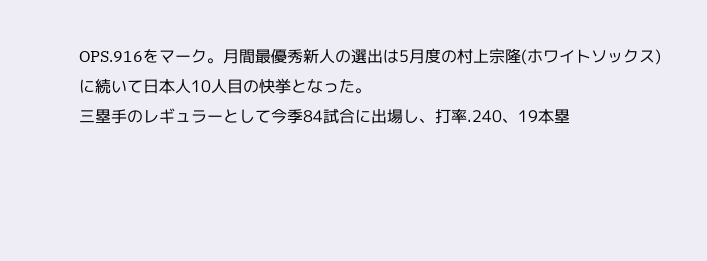OPS.916をマーク。月間最優秀新人の選出は5月度の村上宗隆(ホワイトソックス)に続いて日本人10人目の快挙となった。
三塁手のレギュラーとして今季84試合に出場し、打率.240、19本塁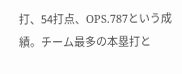打、54打点、OPS.787という成績。チーム最多の本塁打と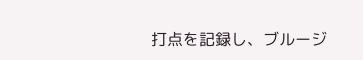打点を記録し、ブルージ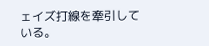ェイズ打線を牽引している。